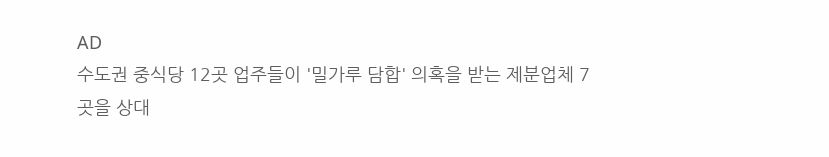AD
수도권 중식당 12곳 업주들이 '밀가루 담합' 의혹을 받는 제분업체 7곳을 상대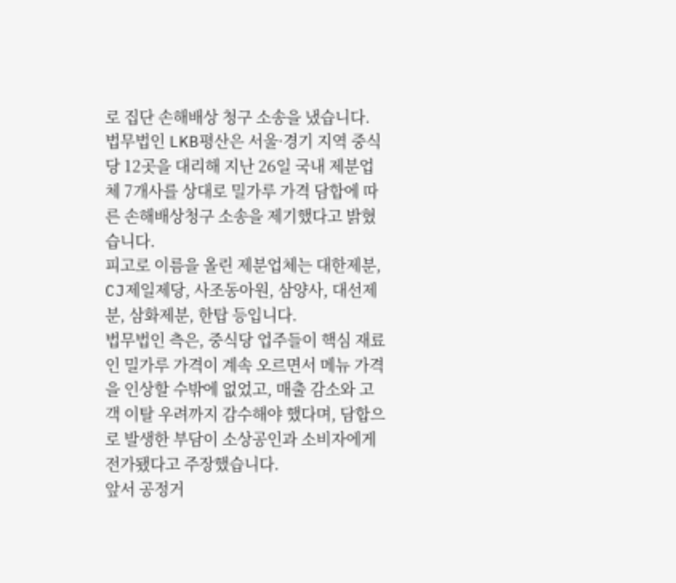로 집단 손해배상 청구 소송을 냈습니다.
법무법인 LKB평산은 서울·경기 지역 중식당 12곳을 대리해 지난 26일 국내 제분업체 7개사를 상대로 밀가루 가격 담합에 따른 손해배상청구 소송을 제기했다고 밝혔습니다.
피고로 이름을 올린 제분업체는 대한제분, CJ제일제당, 사조동아원, 삼양사, 대선제분, 삼화제분, 한탑 등입니다.
법무법인 측은, 중식당 업주들이 핵심 재료인 밀가루 가격이 계속 오르면서 메뉴 가격을 인상할 수밖에 없었고, 매출 감소와 고객 이탈 우려까지 감수해야 했다며, 담합으로 발생한 부담이 소상공인과 소비자에게 전가됐다고 주장했습니다.
앞서 공정거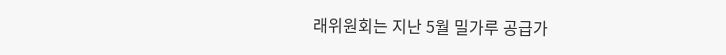래위원회는 지난 5월 밀가루 공급가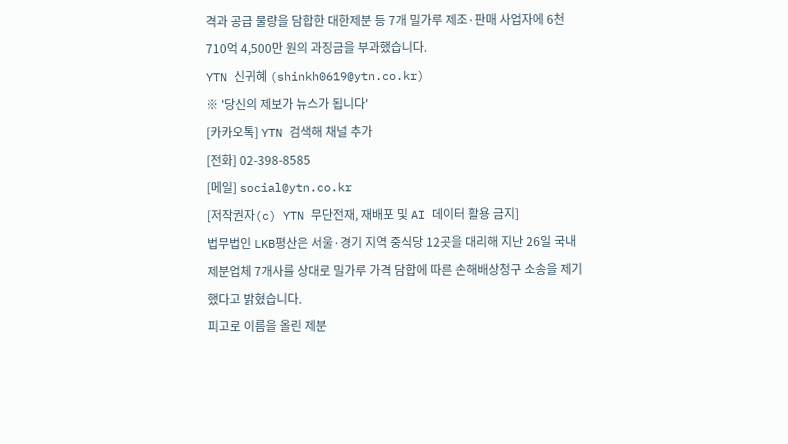격과 공급 물량을 담합한 대한제분 등 7개 밀가루 제조·판매 사업자에 6천710억 4,500만 원의 과징금을 부과했습니다.
YTN 신귀혜 (shinkh0619@ytn.co.kr)
※ '당신의 제보가 뉴스가 됩니다'
[카카오톡] YTN 검색해 채널 추가
[전화] 02-398-8585
[메일] social@ytn.co.kr
[저작권자(c) YTN 무단전재, 재배포 및 AI 데이터 활용 금지]
법무법인 LKB평산은 서울·경기 지역 중식당 12곳을 대리해 지난 26일 국내 제분업체 7개사를 상대로 밀가루 가격 담합에 따른 손해배상청구 소송을 제기했다고 밝혔습니다.
피고로 이름을 올린 제분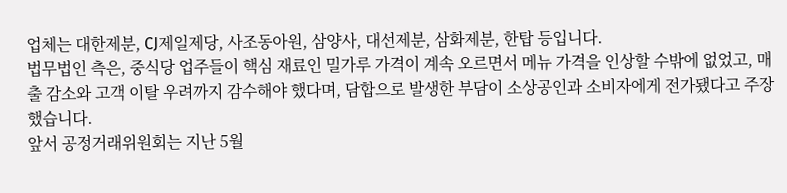업체는 대한제분, CJ제일제당, 사조동아원, 삼양사, 대선제분, 삼화제분, 한탑 등입니다.
법무법인 측은, 중식당 업주들이 핵심 재료인 밀가루 가격이 계속 오르면서 메뉴 가격을 인상할 수밖에 없었고, 매출 감소와 고객 이탈 우려까지 감수해야 했다며, 담합으로 발생한 부담이 소상공인과 소비자에게 전가됐다고 주장했습니다.
앞서 공정거래위원회는 지난 5월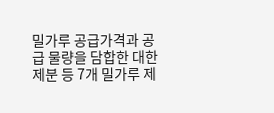밀가루 공급가격과 공급 물량을 담합한 대한제분 등 7개 밀가루 제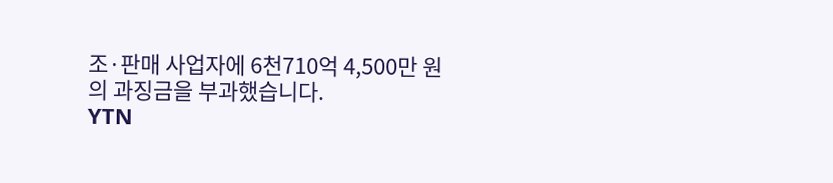조·판매 사업자에 6천710억 4,500만 원의 과징금을 부과했습니다.
YTN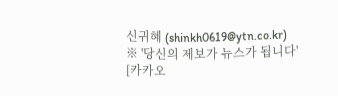신귀혜 (shinkh0619@ytn.co.kr)
※ '당신의 제보가 뉴스가 됩니다'
[카카오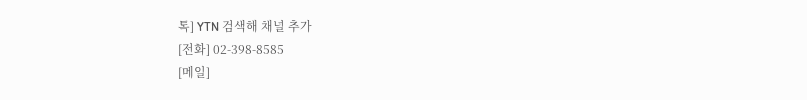톡] YTN 검색해 채널 추가
[전화] 02-398-8585
[메일]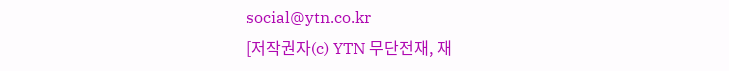social@ytn.co.kr
[저작권자(c) YTN 무단전재, 재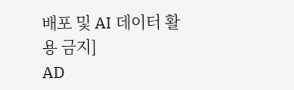배포 및 AI 데이터 활용 금지]
AD